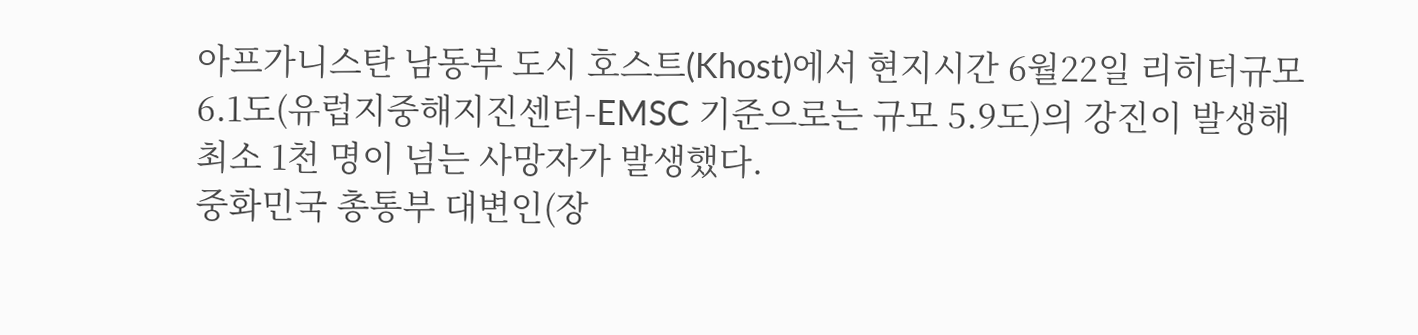아프가니스탄 남동부 도시 호스트(Khost)에서 현지시간 6월22일 리히터규모 6.1도(유럽지중해지진센터-EMSC 기준으로는 규모 5.9도)의 강진이 발생해 최소 1천 명이 넘는 사망자가 발생했다.
중화민국 총통부 대변인(장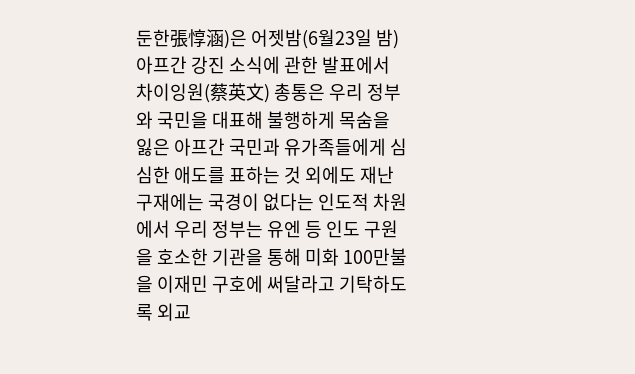둔한張惇涵)은 어젯밤(6월23일 밤) 아프간 강진 소식에 관한 발표에서 차이잉원(蔡英文) 총통은 우리 정부와 국민을 대표해 불행하게 목숨을 잃은 아프간 국민과 유가족들에게 심심한 애도를 표하는 것 외에도 재난 구재에는 국경이 없다는 인도적 차원에서 우리 정부는 유엔 등 인도 구원을 호소한 기관을 통해 미화 100만불을 이재민 구호에 써달라고 기탁하도록 외교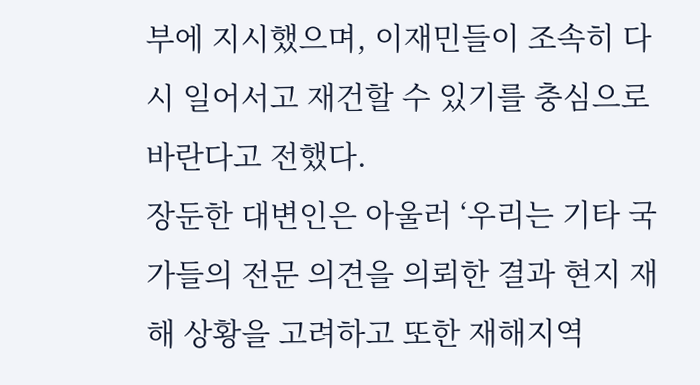부에 지시했으며, 이재민들이 조속히 다시 일어서고 재건할 수 있기를 충심으로 바란다고 전했다.
장둔한 대변인은 아울러 ‘우리는 기타 국가들의 전문 의견을 의뢰한 결과 현지 재해 상황을 고려하고 또한 재해지역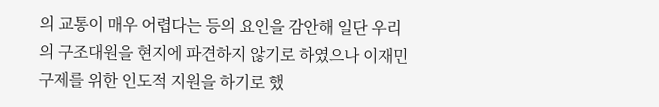의 교통이 매우 어렵다는 등의 요인을 감안해 일단 우리의 구조대원을 현지에 파견하지 않기로 하였으나 이재민 구제를 위한 인도적 지원을 하기로 했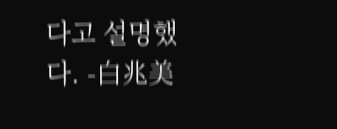다고 설명했다. -白兆美